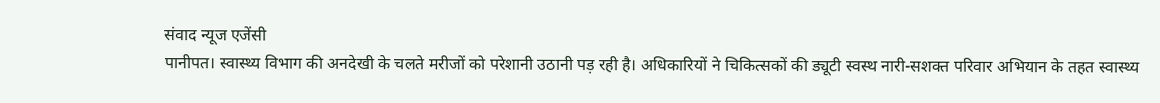संवाद न्यूज एजेंसी
पानीपत। स्वास्थ्य विभाग की अनदेखी के चलते मरीजों को परेशानी उठानी पड़ रही है। अधिकारियों ने चिकित्सकों की ड्यूटी स्वस्थ नारी-सशक्त परिवार अभियान के तहत स्वास्थ्य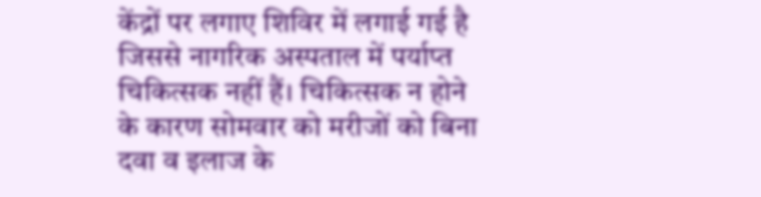केंद्रों पर लगाए शिविर में लगाई गई है जिससे नागरिक अस्पताल में पर्याप्त चिकित्सक नहीं हैं। चिकित्सक न होने के कारण सोमवार को मरीजों को बिना दवा व इलाज के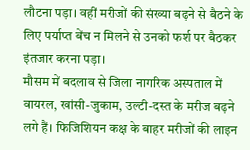लौटना पड़ा। वहीं मरीजों की संख्या बढ़ने से बैठने के लिए पर्याप्त बेंच न मिलने से उनको फर्श पर बैठकर इंतजार करना पड़ा।
मौसम में बदलाव से जिला नागरिक अस्पताल में वायरल, खांसी-जुकाम, उल्टी-दस्त के मरीज बढ़ने लगे हैं। फिजिशियन कक्ष के बाहर मरीजों की लाइन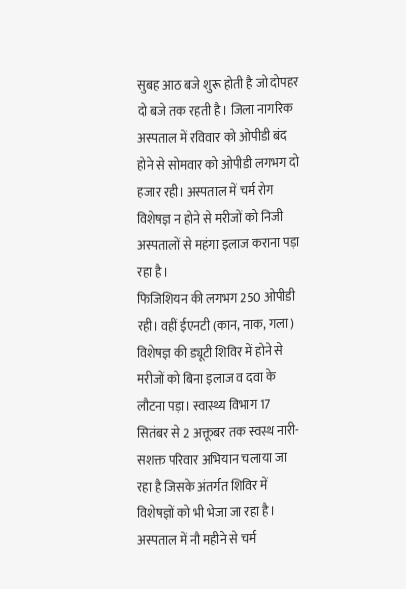सुबह आठ बजे शुरू होती है जो दोपहर दो बजे तक रहती है। जिला नागरिक अस्पताल में रविवार को ओपीडी बंद होने से सोमवार को ओपीडी लगभग दो हजार रही। अस्पताल में चर्म रोग विशेषज्ञ न होने से मरीजों को निजी अस्पतालों से महंगा इलाज कराना पड़ा रहा है।
फिजिशियन की लगभग 250 ओपीडी रही। वहीं ईएनटी (कान, नाक, गला) विशेषज्ञ की ड्यूटी शिविर में होने से मरीजों को बिना इलाज व दवा के लौटना पड़ा। स्वास्थ्य विभाग 17 सितंबर से 2 अक्तूबर तक स्वस्थ नारी-सशक्त परिवार अभियान चलाया जा रहा है जिसके अंतर्गत शिविर में विशेषज्ञों को भी भेजा जा रहा है। अस्पताल में नौ महीने से चर्म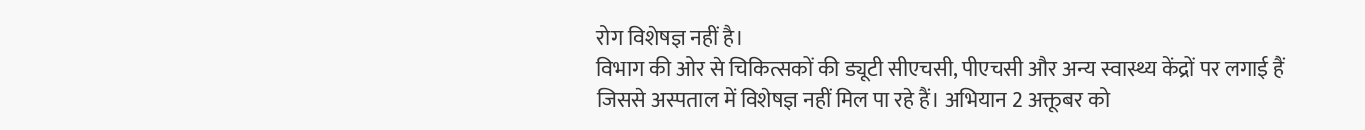रोग विशेषज्ञ नहीं है।
विभाग की ओर से चिकित्सकों की ड्यूटी सीएचसी, पीएचसी और अन्य स्वास्थ्य केंद्रों पर लगाई हैं जिससे अस्पताल में विशेषज्ञ नहीं मिल पा रहे हैं। अभियान 2 अक्तूबर को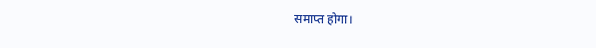समाप्त होगा।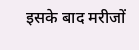इसके बाद मरीजों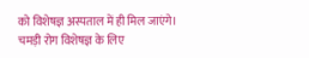को विशेषज्ञ अस्पताल में ही मिल जाएंगे। चमड़ी रोग विशेषज्ञ के लिए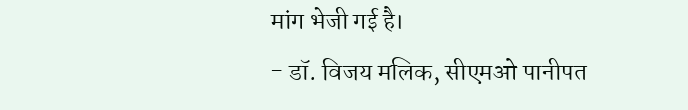मांग भेजी गई है।
- डॉ. विजय मलिक, सीएमओ पानीपत